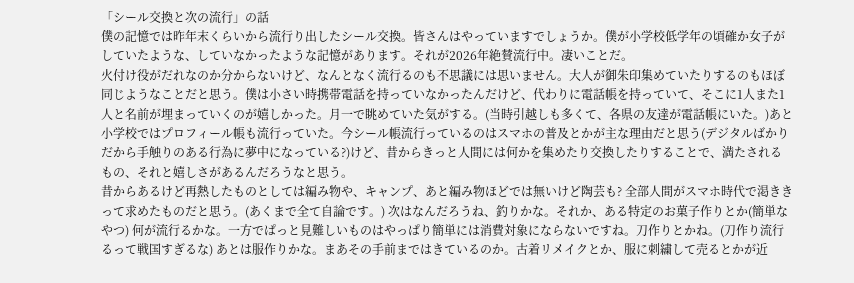「シール交換と次の流行」の話
僕の記憶では昨年末くらいから流行り出したシール交換。皆さんはやっていますでしょうか。僕が小学校低学年の頃確か女子がしていたような、していなかったような記憶があります。それが2026年絶賛流行中。凄いことだ。
火付け役がだれなのか分からないけど、なんとなく流行るのも不思議には思いません。大人が御朱印集めていたりするのもほぼ同じようなことだと思う。僕は小さい時携帯電話を持っていなかったんだけど、代わりに電話帳を持っていて、そこに1人また1人と名前が埋まっていくのが嬉しかった。月一で眺めていた気がする。(当時引越しも多くて、各県の友達が電話帳にいた。)あと小学校ではプロフィール帳も流行っていた。今シール帳流行っているのはスマホの普及とかが主な理由だと思う(デジタルばかりだから手触りのある行為に夢中になっている?)けど、昔からきっと人間には何かを集めたり交換したりすることで、満たされるもの、それと嬉しさがあるんだろうなと思う。
昔からあるけど再熱したものとしては編み物や、キャンプ、あと編み物ほどでは無いけど陶芸も? 全部人間がスマホ時代で渇ききって求めたものだと思う。(あくまで全て自論です。) 次はなんだろうね、釣りかな。それか、ある特定のお菓子作りとか(簡単なやつ) 何が流行るかな。一方でぱっと見難しいものはやっぱり簡単には消費対象にならないですね。刀作りとかね。(刀作り流行るって戦国すぎるな) あとは服作りかな。まあその手前まではきているのか。古着リメイクとか、服に刺繍して売るとかが近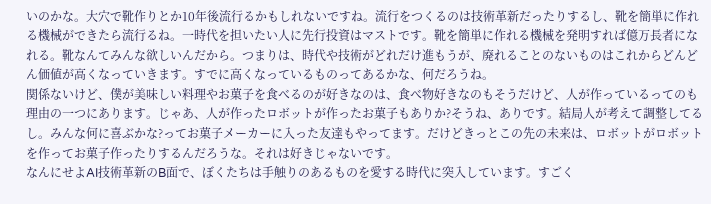いのかな。大穴で靴作りとか10年後流行るかもしれないですね。流行をつくるのは技術革新だったりするし、靴を簡単に作れる機械ができたら流行るね。一時代を担いたい人に先行投資はマストです。靴を簡単に作れる機械を発明すれば億万長者になれる。靴なんてみんな欲しいんだから。つまりは、時代や技術がどれだけ進もうが、廃れることのないものはこれからどんどん価値が高くなっていきます。すでに高くなっているものってあるかな、何だろうね。
関係ないけど、僕が美味しい料理やお菓子を食べるのが好きなのは、食べ物好きなのもそうだけど、人が作っているってのも理由の一つにあります。じゃあ、人が作ったロボットが作ったお菓子もありか?そうね、ありです。結局人が考えて調整してるし。みんな何に喜ぶかな?ってお菓子メーカーに入った友達もやってます。だけどきっとこの先の未来は、ロボットがロボットを作ってお菓子作ったりするんだろうな。それは好きじゃないです。
なんにせよAI技術革新のB面で、ぼくたちは手触りのあるものを愛する時代に突入しています。すごく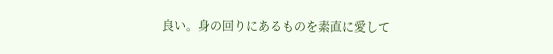良い。身の回りにあるものを素直に愛して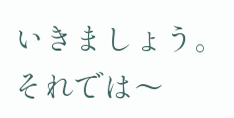いきましょう。
それでは〜